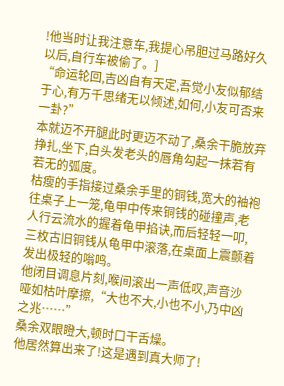!他当时让我注意车,我提心吊胆过马路好久以后,自行车被偷了。]
“命运轮回,吉凶自有天定,吾觉小友似郁结于心,有万千思绪无以倾述,如何,小友可否来一卦?”
本就迈不开腿此时更迈不动了,桑余干脆放弃挣扎,坐下,白头发老头的唇角勾起一抹若有若无的弧度。
枯瘦的手指接过桑余手里的铜钱,宽大的袖袍往桌子上一笼,龟甲中传来铜钱的碰撞声,老人行云流水的握着龟甲掐诀,而后轻轻一叩,三枚古旧铜钱从龟甲中滚落,在桌面上震颤着发出极轻的嗡鸣。
他闭目调息片刻,喉间滚出一声低叹,声音沙哑如枯叶摩擦,“大也不大,小也不小,乃中凶之兆……”
桑余双眼瞪大,顿时口干舌燥。
他居然算出来了!这是遇到真大师了!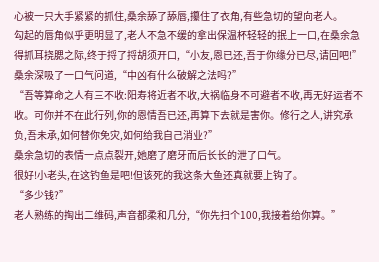心被一只大手紧紧的抓住,桑余舔了舔唇,攥住了衣角,有些急切的望向老人。
勾起的唇角似乎更明显了,老人不急不缓的拿出保温杯轻轻的抿上一口,在桑余急得抓耳挠腮之际,终于捋了捋胡须开口,“小友,恩已还,吾于你缘分已尽,请回吧!”
桑余深吸了一口气问道,“中凶有什么破解之法吗?”
“吾等算命之人有三不收:阳寿将近者不收,大祸临身不可避者不收,再无好运者不收。可你并不在此行列,你的恩情吾已还,再算下去就是害你。修行之人,讲究承负,吾未承,如何替你免灾,如何给我自己消业?”
桑余急切的表情一点点裂开,她磨了磨牙而后长长的泄了口气。
很好!小老头,在这钓鱼是吧!但该死的我这条大鱼还真就要上钩了。
“多少钱?”
老人熟练的掏出二维码,声音都柔和几分,“你先扫个100,我接着给你算。”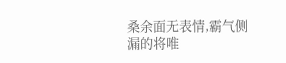桑余面无表情,霸气侧漏的将唯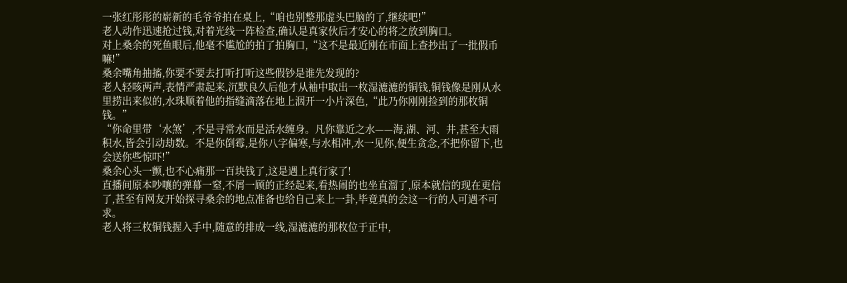一张红彤彤的崭新的毛爷爷拍在桌上,“咱也别整那虚头巴脑的了,继续吧!”
老人动作迅速抢过钱,对着光线一阵检查,确认是真家伙后才安心的将之放到胸口。
对上桑余的死鱼眼后,他毫不尴尬的拍了拍胸口,“这不是最近刚在市面上查抄出了一批假币嘛!”
桑余嘴角抽搐,你要不要去打听打听这些假钞是谁先发现的?
老人轻咳两声,表情严肃起来,沉默良久后他才从袖中取出一枚湿漉漉的铜钱,铜钱像是刚从水里捞出来似的,水珠顺着他的指缝滴落在地上洇开一小片深色,“此乃你刚刚捡到的那枚铜钱。”
“你命里带‘水煞’,不是寻常水而是活水缠身。凡你靠近之水——海,湖、河、井,甚至大雨积水,皆会引动劫数。不是你倒霉,是你八字偏寒,与水相冲,水一见你,便生贪念,不把你留下,也会送你些惊吓!”
桑余心头一颤,也不心痛那一百块钱了,这是遇上真行家了!
直播间原本吵嚷的弹幕一窒,不屑一顾的正经起来,看热闹的也坐直溜了,原本就信的现在更信了,甚至有网友开始探寻桑余的地点准备也给自己来上一卦,毕竟真的会这一行的人可遇不可求。
老人将三枚铜钱握入手中,随意的排成一线,湿漉漉的那枚位于正中,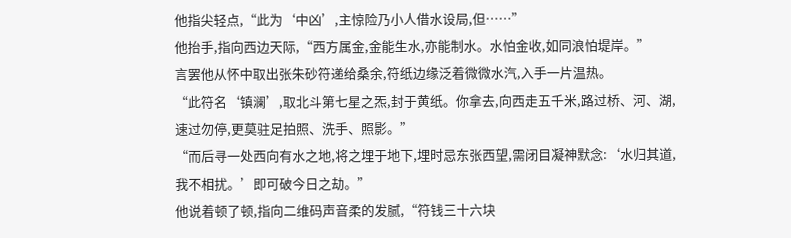他指尖轻点,“此为‘中凶’,主惊险乃小人借水设局,但……”
他抬手,指向西边天际,“西方属金,金能生水,亦能制水。水怕金收,如同浪怕堤岸。”
言罢他从怀中取出张朱砂符递给桑余,符纸边缘泛着微微水汽,入手一片温热。
“此符名‘镇澜’,取北斗第七星之炁,封于黄纸。你拿去,向西走五千米,路过桥、河、湖,速过勿停,更莫驻足拍照、洗手、照影。”
“而后寻一处西向有水之地,将之埋于地下,埋时忌东张西望,需闭目凝神默念:‘水归其道,我不相扰。’即可破今日之劫。”
他说着顿了顿,指向二维码声音柔的发腻,“符钱三十六块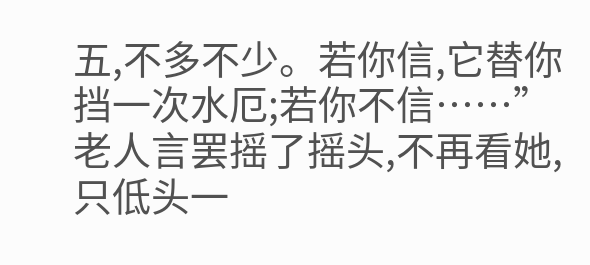五,不多不少。若你信,它替你挡一次水厄;若你不信……”
老人言罢摇了摇头,不再看她,只低头一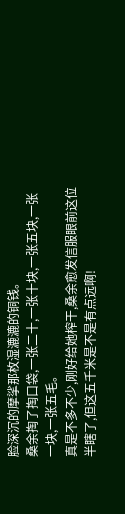脸深沉的摩挲那枚湿漉漉的铜钱。
桑余掏了掏口袋,一张二十,一张十块,一张五块,一张一块,一张五毛。
真是不多不少,刚好给她榨干,桑余愈发信服眼前这位半瞎了,但这五千米是不是有点远啊!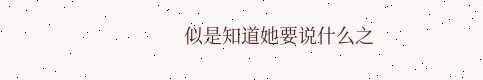似是知道她要说什么之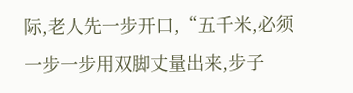际,老人先一步开口,“五千米,必须一步一步用双脚丈量出来,步子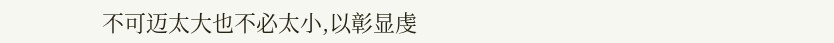不可迈太大也不必太小,以彰显虔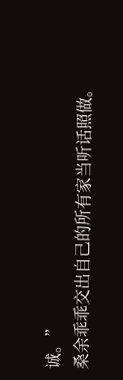诚。”
桑余乖乖交出自己的所有家当听话照做。